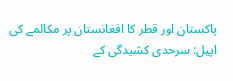پاکستان اور قطر کا افغانستان پر مکالمے کی اپیل: سرحدی کشیدگی کے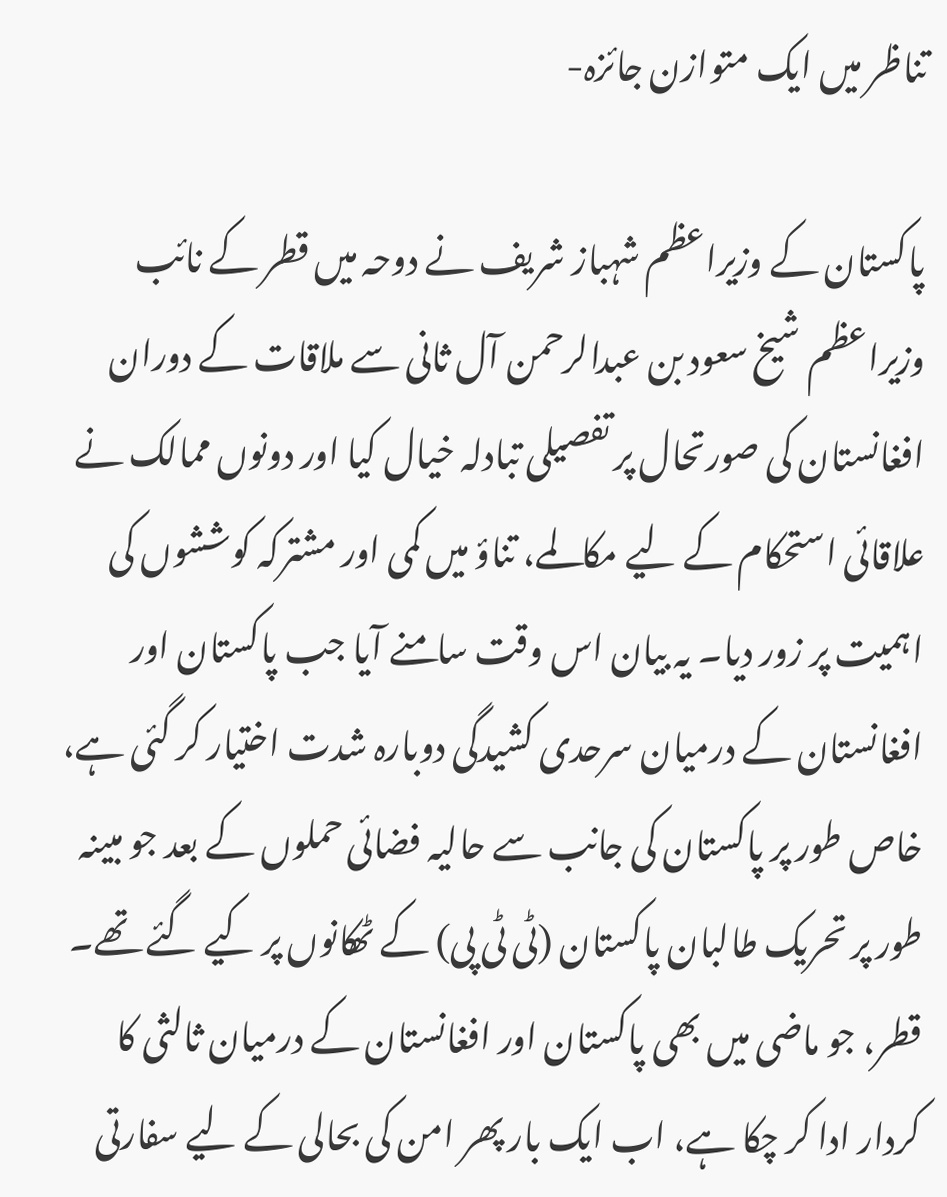تناظر میں ایک متوازن جائزہ-

پاکستان کے وزیراعظم شہباز شریف نے دوحہ میں قطر کے نائب وزیراعظم شیخ سعود بن عبدالرحمن آل ثانی سے ملاقات کے دوران افغانستان کی صورتحال پر تفصیلی تبادلہ خیال کیا اور دونوں ممالک نے علاقائی استحکام کے لیے مکالمے، تناؤ میں کمی اور مشترکہ کوششوں کی اہمیت پر زور دیا۔ یہ بیان اس وقت سامنے آیا جب پاکستان اور افغانستان کے درمیان سرحدی کشیدگی دوبارہ شدت اختیار کر گئی ہے، خاص طور پر پاکستان کی جانب سے حالیہ فضائی حملوں کے بعد جو مبینہ طور پر تحریک طالبان پاکستان (ٹی ٹی پی) کے ٹھکانوں پر کیے گئے تھے۔ قطر، جو ماضی میں بھی پاکستان اور افغانستان کے درمیان ثالثی کا کردار ادا کر چکا ہے، اب ایک بار پھر امن کی بحالی کے لیے سفارتی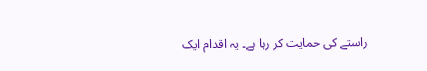راستے کی حمایت کر رہا ہے۔ یہ اقدام ایک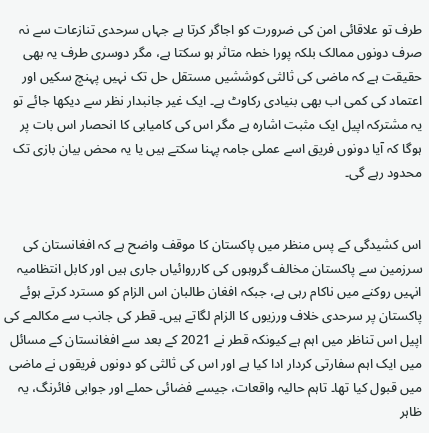طرف تو علاقائی امن کی ضرورت کو اجاگر کرتا ہے جہاں سرحدی تنازعات سے نہ صرف دونوں ممالک بلکہ پورا خطہ متاثر ہو سکتا ہے، مگر دوسری طرف یہ بھی حقیقت ہے کہ ماضی کی ثالثی کوششیں مستقل حل تک نہیں پہنچ سکیں اور اعتماد کی کمی اب بھی بنیادی رکاوٹ ہے۔ ایک غیر جانبدار نظر سے دیکھا جائے تو یہ مشترکہ اپیل ایک مثبت اشارہ ہے مگر اس کی کامیابی کا انحصار اس بات پر ہوگا کہ آیا دونوں فریق اسے عملی جامہ پہنا سکتے ہیں یا یہ محض بیان بازی تک محدود رہے گی۔


اس کشیدگی کے پس منظر میں پاکستان کا موقف واضح ہے کہ افغانستان کی سرزمین سے پاکستان مخالف گروہوں کی کارروائیاں جاری ہیں اور کابل انتظامیہ انہیں روکنے میں ناکام رہی ہے، جبکہ افغان طالبان اس الزام کو مسترد کرتے ہوئے پاکستان پر سرحدی خلاف ورزیوں کا الزام لگاتے ہیں۔ قطر کی جانب سے مکالمے کی اپیل اس تناظر میں اہم ہے کیونکہ قطر نے 2021 کے بعد سے افغانستان کے مسائل میں ایک اہم سفارتی کردار ادا کیا ہے اور اس کی ثالثی کو دونوں فریقوں نے ماضی میں قبول کیا تھا۔ تاہم حالیہ واقعات، جیسے فضائی حملے اور جوابی فائرنگ، یہ ظاہر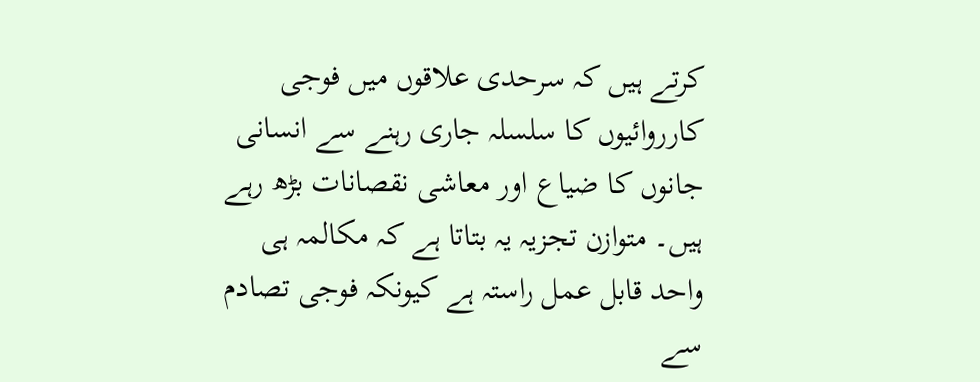کرتے ہیں کہ سرحدی علاقوں میں فوجی کارروائیوں کا سلسلہ جاری رہنے سے انسانی جانوں کا ضیاع اور معاشی نقصانات بڑھ رہے ہیں۔ متوازن تجزیہ یہ بتاتا ہے کہ مکالمہ ہی واحد قابل عمل راستہ ہے کیونکہ فوجی تصادم سے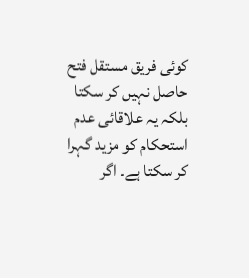کوئی فریق مستقل فتح حاصل نہیں کر سکتا بلکہ یہ علاقائی عدم استحکام کو مزید گہرا کر سکتا ہے۔ اگر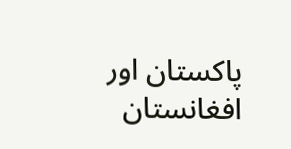پاکستان اور افغانستان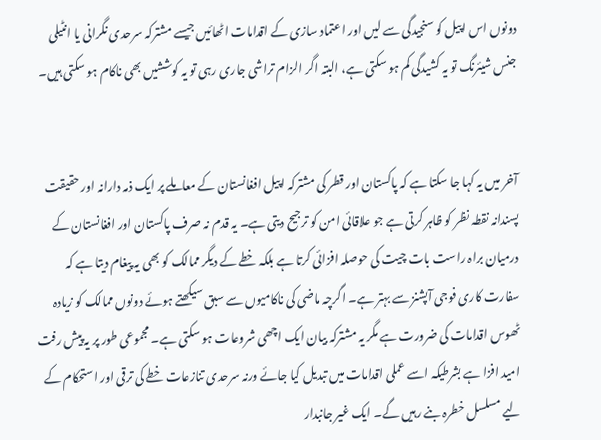دونوں اس اپیل کو سنجیدگی سے لیں اور اعتماد سازی کے اقدامات اٹھائیں جیسے مشترکہ سرحدی نگرانی یا انٹیلی جنس شیئرنگ تو یہ کشیدگی کم ہو سکتی ہے، البتہ اگر الزام تراشی جاری رہی تو یہ کوششیں بھی ناکام ہو سکتی ہیں۔


آخر میں یہ کہا جا سکتا ہے کہ پاکستان اور قطر کی مشترکہ اپیل افغانستان کے معاملے پر ایک ذمہ دارانہ اور حقیقت پسندانہ نقطہ نظر کو ظاہر کرتی ہے جو علاقائی امن کو ترجیح دیتی ہے۔ یہ قدم نہ صرف پاکستان اور افغانستان کے درمیان براہ راست بات چیت کی حوصلہ افزائی کرتا ہے بلکہ خطے کے دیگر ممالک کو بھی یہ پیغام دیتا ہے کہ سفارت کاری فوجی آپشنز سے بہتر ہے۔ اگرچہ ماضی کی ناکامیوں سے سبق سیکھتے ہوئے دونوں ممالک کو زیادہ ٹھوس اقدامات کی ضرورت ہے مگر یہ مشترکہ بیان ایک اچھی شروعات ہو سکتی ہے۔ مجموعی طور پر یہ پیش رفت امید افزا ہے بشرطیکہ اسے عملی اقدامات میں تبدیل کیا جائے ورنہ سرحدی تنازعات خطے کی ترقی اور استحکام کے لیے مسلسل خطرہ بنے رہیں گے۔ ایک غیر جانبدار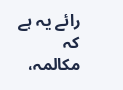رائے یہ ہے کہ مکالمہ،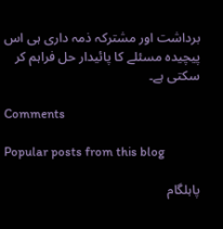برداشت اور مشترکہ ذمہ داری ہی اس پیچیدہ مسئلے کا پائیدار حل فراہم کر سکتی ہے۔

Comments

Popular posts from this blog

پاہلگام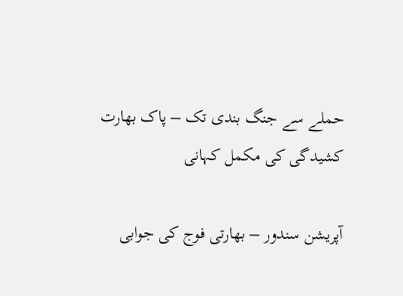حملے سے جنگ بندی تک – پاک بھارت کشیدگی کی مکمل کہانی

آپریشن سندور – بھارتی فوج کی جوابی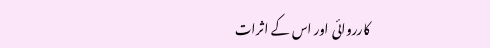کارروائی اور اس کے اثرات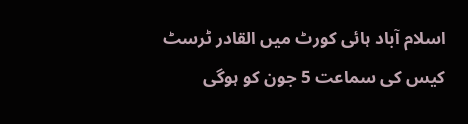اسلام آباد ہائی کورٹ میں القادر ٹرسٹ کیس کی سماعت 5 جون کو ہوگی